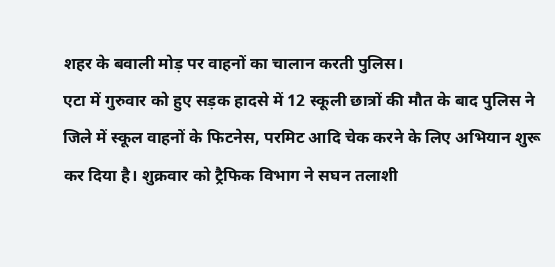शहर के बवाली मोड़ पर वाहनों का चालान करती पुलिस।
एटा में गुरुवार को हुए सड़क हादसे में 12 स्कूली छात्रों की मौत के बाद पुलिस ने जिले में स्कूल वाहनों के फिटनेस, परमिट आदि चेक करने के लिए अभियान शुरू कर दिया है। शुक्रवार को ट्रैफिक विभाग ने सघन तलाशी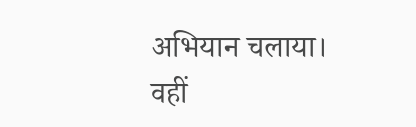अभियान चलाया। वहीं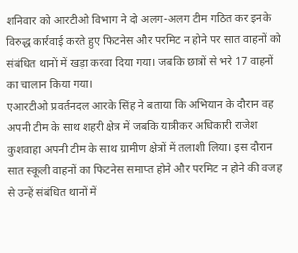शनिवार को आरटीओ विभाग ने दो अलग-अलग टीम गठित कर इनके विरुद्ध कार्रवाई करते हुए फिटनेस और परमिट न होने पर सात वाहनों को संबंधित थानों में खड़ा करवा दिया गया। जबकि छात्रों से भरे 17 वाहनों का चालान किया गया।
एआरटीओ प्रवर्तनदल आरके सिंह ने बताया कि अभियान के दौरान वह अपनी टीम के साथ शहरी क्षेत्र में जबकि यात्रीकर अधिकारी राजेश कुशवाहा अपनी टीम के साथ ग्रामीण क्षेत्रों में तलाशी लिया। इस दौरान सात स्कूली वाहनों का फिटनेस समाप्त होने और परमिट न होने की वजह से उन्हें संबंधित थानों में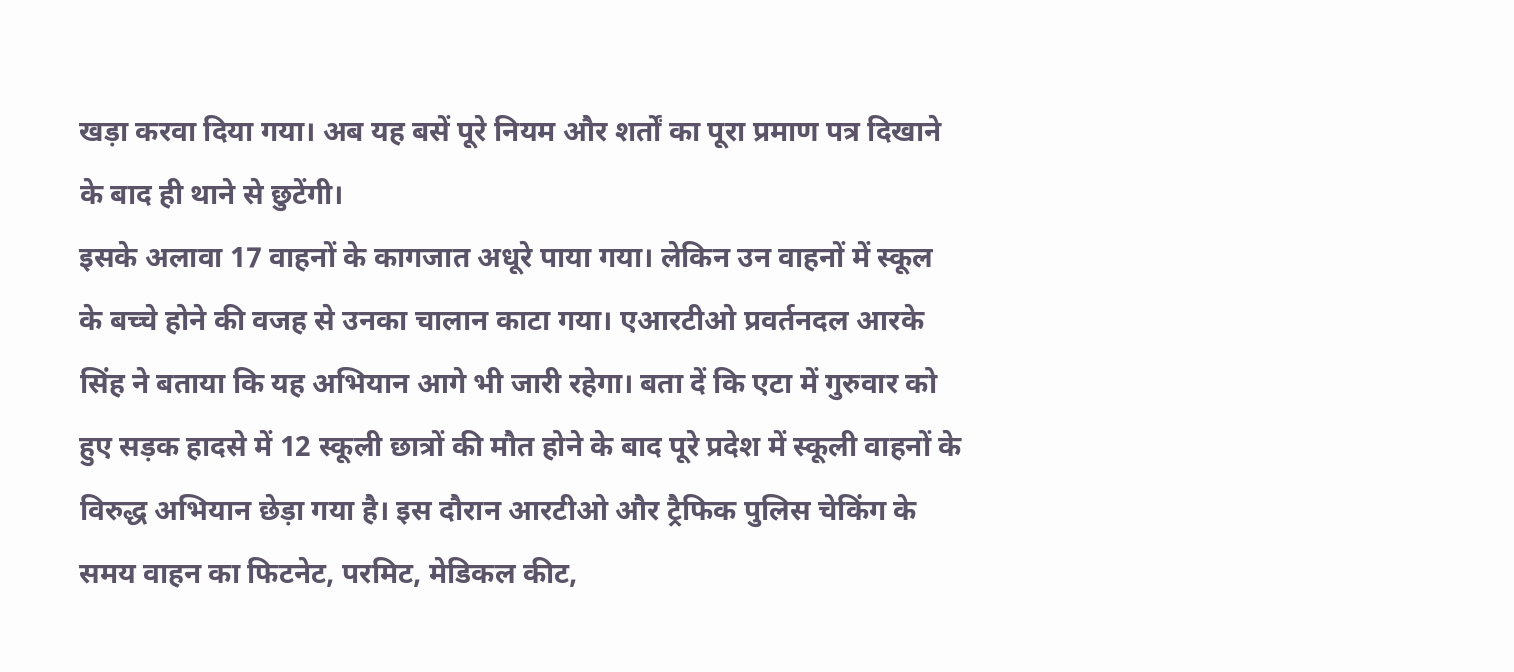खड़ा करवा दिया गया। अब यह बसें पूरे नियम और शर्तों का पूरा प्रमाण पत्र दिखाने के बाद ही थाने से छुटेंगी।
इसके अलावा 17 वाहनों के कागजात अधूरे पाया गया। लेकिन उन वाहनों में स्कूल के बच्चे होने की वजह से उनका चालान काटा गया। एआरटीओ प्रवर्तनदल आरके सिंह ने बताया कि यह अभियान आगे भी जारी रहेगा। बता दें कि एटा में गुरुवार को हुए सड़क हादसे में 12 स्कूली छात्रों की मौत होने के बाद पूरे प्रदेश में स्कूली वाहनों के विरुद्ध अभियान छेड़ा गया है। इस दौरान आरटीओ और ट्रैफिक पुलिस चेकिंग के समय वाहन का फिटनेट, परमिट, मेडिकल कीट,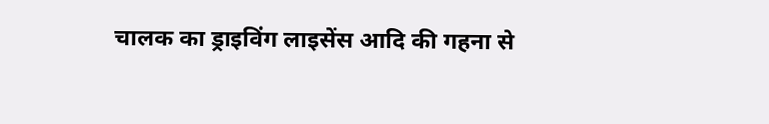चालक का ड्राइविंग लाइसेंस आदि की गहना से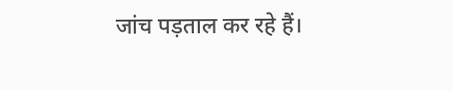जांच पड़ताल कर रहे हैं।